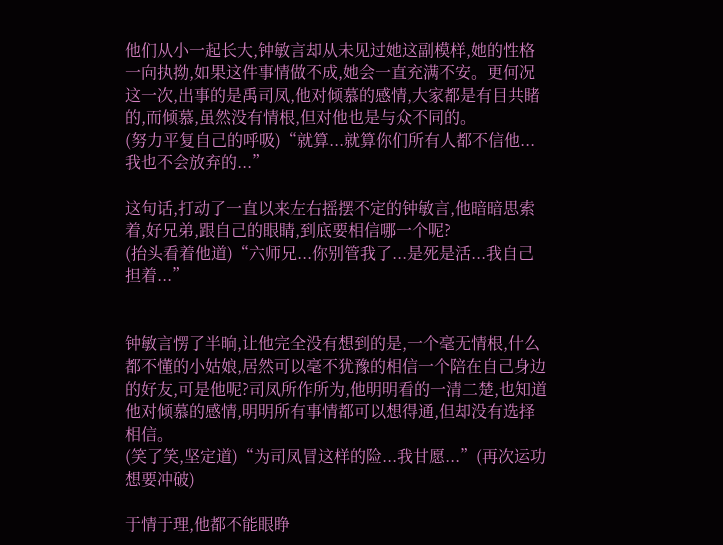他们从小一起长大,钟敏言却从未见过她这副模样,她的性格一向执拗,如果这件事情做不成,她会一直充满不安。更何况这一次,出事的是禹司凤,他对倾慕的感情,大家都是有目共睹的,而倾慕,虽然没有情根,但对他也是与众不同的。
(努力平复自己的呼吸)“就算...就算你们所有人都不信他...我也不会放弃的...”

这句话,打动了一直以来左右摇摆不定的钟敏言,他暗暗思索着,好兄弟,跟自己的眼睛,到底要相信哪一个呢?
(抬头看着他道)“六师兄...你别管我了...是死是活...我自己担着...”


钟敏言愣了半晌,让他完全没有想到的是,一个毫无情根,什么都不懂的小姑娘,居然可以毫不犹豫的相信一个陪在自己身边的好友,可是他呢?司凤所作所为,他明明看的一清二楚,也知道他对倾慕的感情,明明所有事情都可以想得通,但却没有选择相信。
(笑了笑,坚定道)“为司凤冒这样的险...我甘愿...”(再次运功想要冲破)

于情于理,他都不能眼睁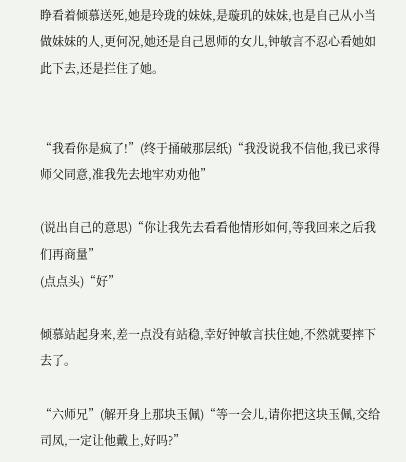睁看着倾慕送死,她是玲珑的妹妹,是璇玑的妹妹,也是自己从小当做妹妹的人,更何况,她还是自己恩师的女儿,钟敏言不忍心看她如此下去,还是拦住了她。


“我看你是疯了!”(终于捅破那层纸)“我没说我不信他,我已求得师父同意,准我先去地牢劝劝他”

(说出自己的意思)“你让我先去看看他情形如何,等我回来之后我们再商量”
(点点头)“好”

倾慕站起身来,差一点没有站稳,幸好钟敏言扶住她,不然就要摔下去了。

“六师兄”(解开身上那块玉佩)“等一会儿,请你把这块玉佩,交给司凤,一定让他戴上,好吗?”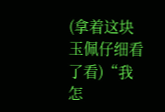(拿着这块玉佩仔细看了看)“我怎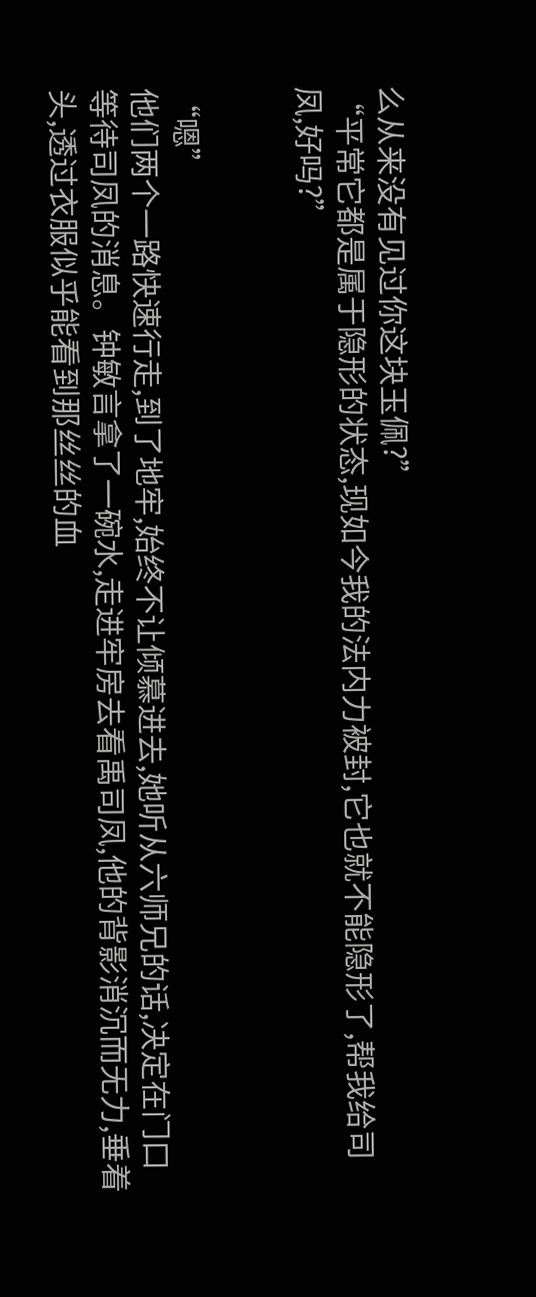么从来没有见过你这块玉佩?”
“平常它都是属于隐形的状态,现如今我的法内力被封,它也就不能隐形了,帮我给司凤,好吗?”


“嗯”
他们两个一路快速行走,到了地牢,始终不让倾慕进去,她听从六师兄的话,决定在门口等待司凤的消息。钟敏言拿了一碗水,走进牢房去看禹司凤,他的背影消沉而无力,垂着头,透过衣服似乎能看到那丝丝的血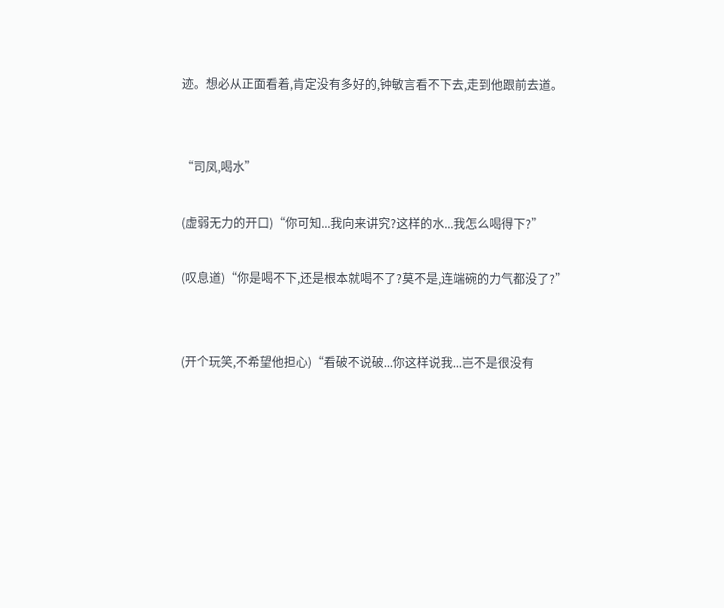迹。想必从正面看着,肯定没有多好的,钟敏言看不下去,走到他跟前去道。


“司凤,喝水”

(虚弱无力的开口)“你可知...我向来讲究?这样的水...我怎么喝得下?”

(叹息道)“你是喝不下,还是根本就喝不了?莫不是,连端碗的力气都没了?”


(开个玩笑,不希望他担心)“看破不说破...你这样说我...岂不是很没有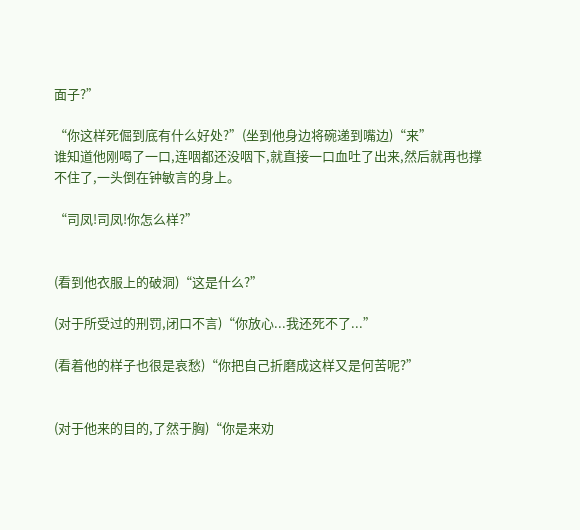面子?”

“你这样死倔到底有什么好处?”(坐到他身边将碗递到嘴边)“来”
谁知道他刚喝了一口,连咽都还没咽下,就直接一口血吐了出来,然后就再也撑不住了,一头倒在钟敏言的身上。

“司凤!司凤!你怎么样?”


(看到他衣服上的破洞)“这是什么?”

(对于所受过的刑罚,闭口不言)“你放心...我还死不了...”

(看着他的样子也很是哀愁)“你把自己折磨成这样又是何苦呢?”


(对于他来的目的,了然于胸)“你是来劝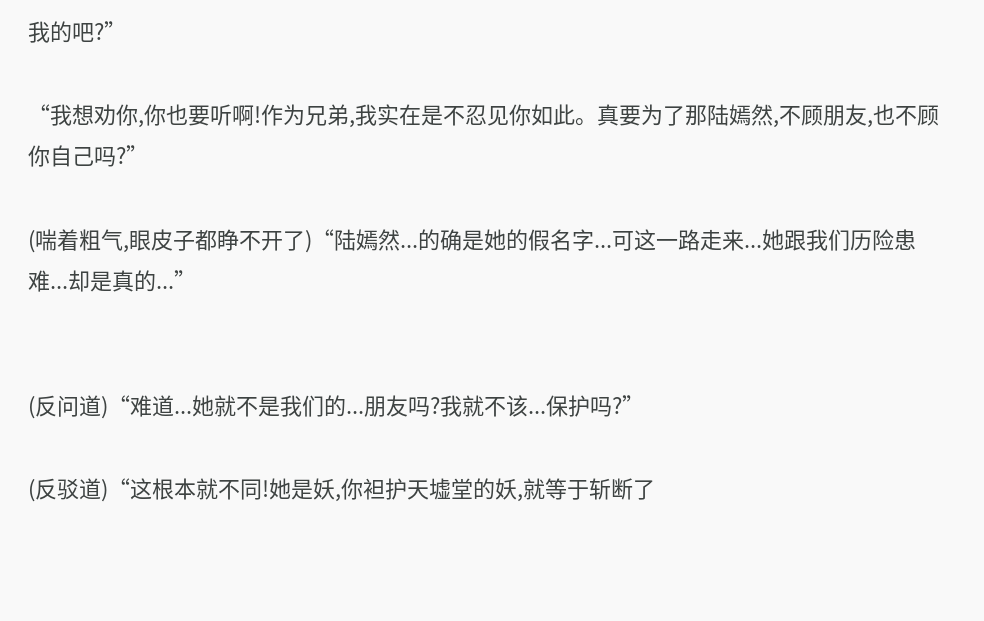我的吧?”

“我想劝你,你也要听啊!作为兄弟,我实在是不忍见你如此。真要为了那陆嫣然,不顾朋友,也不顾你自己吗?”

(喘着粗气,眼皮子都睁不开了)“陆嫣然...的确是她的假名字...可这一路走来...她跟我们历险患难...却是真的...”


(反问道)“难道...她就不是我们的...朋友吗?我就不该...保护吗?”

(反驳道)“这根本就不同!她是妖,你袒护天墟堂的妖,就等于斩断了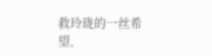救玲珑的一丝希望,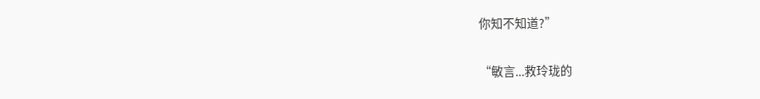你知不知道?”

“敏言...救玲珑的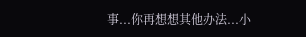事...你再想想其他办法...小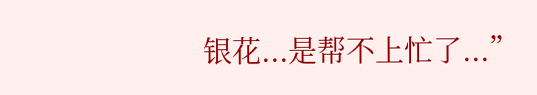银花...是帮不上忙了...”